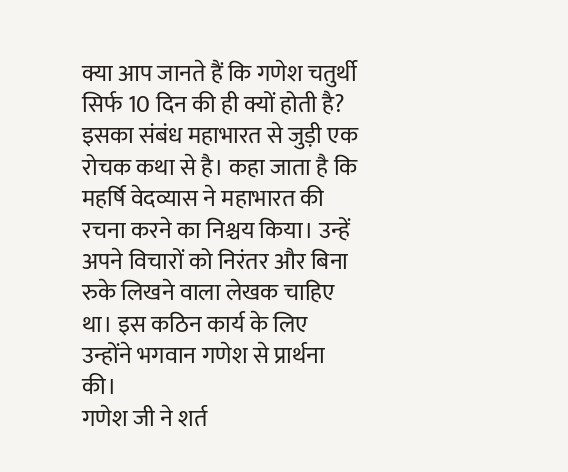क्या आप जानते हैं कि गणेश चतुर्थी सिर्फ 10 दिन की ही क्यों होती है?
इसका संबंध महाभारत से जुड़ी एक रोचक कथा से है। कहा जाता है कि महर्षि वेदव्यास ने महाभारत की रचना करने का निश्चय किया। उन्हें अपने विचारों को निरंतर और बिना रुके लिखने वाला लेखक चाहिए था। इस कठिन कार्य के लिए उन्होंने भगवान गणेश से प्रार्थना की।
गणेश जी ने शर्त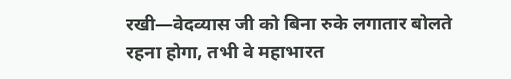रखी—वेदव्यास जी को बिना रुके लगातार बोलते रहना होगा, तभी वे महाभारत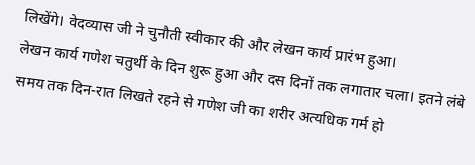लिखेंगे। वेदव्यास जी ने चुनौती स्वीकार की और लेखन कार्य प्रारंभ हुआ।
लेखन कार्य गणेश चतुर्थी के दिन शुरू हुआ और दस दिनों तक लगातार चला। इतने लंबे समय तक दिन-रात लिखते रहने से गणेश जी का शरीर अत्यधिक गर्म हो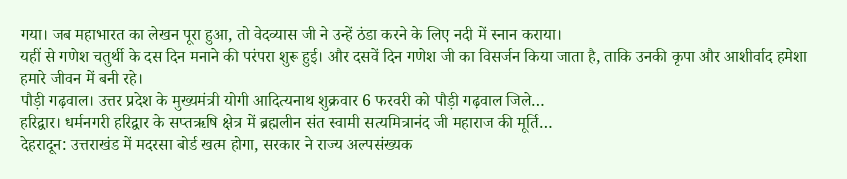गया। जब महाभारत का लेखन पूरा हुआ, तो वेदव्यास जी ने उन्हें ठंडा करने के लिए नदी में स्नान कराया।
यहीं से गणेश चतुर्थी के दस दिन मनाने की परंपरा शुरू हुई। और दसवें दिन गणेश जी का विसर्जन किया जाता है, ताकि उनकी कृपा और आशीर्वाद हमेशा हमारे जीवन में बनी रहे।
पौड़ी गढ़वाल। उत्तर प्रदेश के मुख्यमंत्री योगी आदित्यनाथ शुक्रवार 6 फरवरी को पौड़ी गढ़वाल जिले…
हरिद्वार। धर्मनगरी हरिद्वार के सप्तऋषि क्षेत्र में ब्रह्मलीन संत स्वामी सत्यमित्रानंद जी महाराज की मूर्ति…
देहरादून: उत्तराखंड में मदरसा बोर्ड खत्म होगा, सरकार ने राज्य अल्पसंख्यक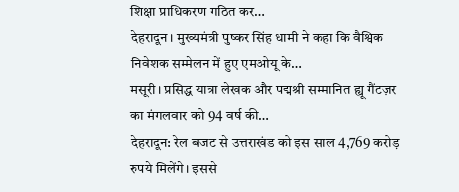शिक्षा प्राधिकरण गठित कर…
देहरादून। मुख्यमंत्री पुष्कर सिंह धामी ने कहा कि वैश्विक निवेशक सम्मेलन में हुए एमओयू के…
मसूरी। प्रसिद्ध यात्रा लेखक और पद्मश्री सम्मानित ह्यू गैंटज़र का मंगलवार को 94 वर्ष की…
देहरादून: रेल बजट से उत्तराखंड को इस साल 4,769 करोड़ रुपये मिलेंगे। इससे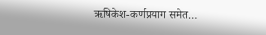ऋषिकेश-कर्णप्रयाग समेत…